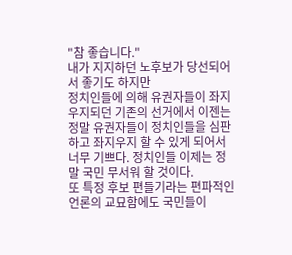"참 좋습니다."
내가 지지하던 노후보가 당선되어서 좋기도 하지만
정치인들에 의해 유권자들이 좌지우지되던 기존의 선거에서 이젠는 정말 유권자들이 정치인들을 심판하고 좌지우지 할 수 있게 되어서 너무 기쁘다. 정치인들 이제는 정말 국민 무서워 할 것이다.
또 특정 후보 편들기라는 편파적인 언론의 교묘함에도 국민들이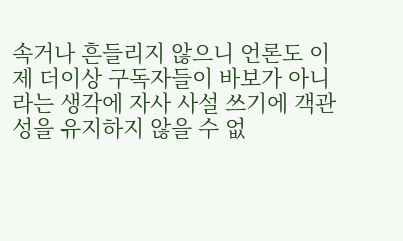속거나 흔들리지 않으니 언론도 이제 더이상 구독자들이 바보가 아니라는 생각에 자사 사설 쓰기에 객관성을 유지하지 않을 수 없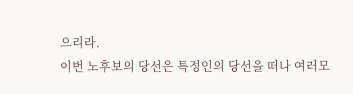으리라.
이번 노후보의 당선은 특정인의 당선을 떠나 여러모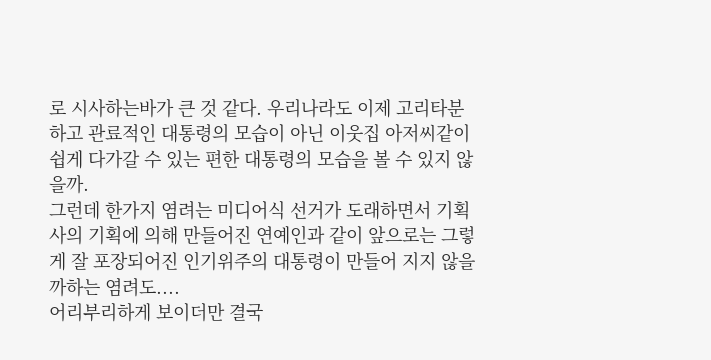로 시사하는바가 큰 것 같다. 우리나라도 이제 고리타분하고 관료적인 대통령의 모습이 아닌 이웃집 아저씨같이 쉽게 다가갈 수 있는 편한 대통령의 모습을 볼 수 있지 않을까.
그런데 한가지 염려는 미디어식 선거가 도래하면서 기획사의 기획에 의해 만들어진 연예인과 같이 앞으로는 그렇게 잘 포장되어진 인기위주의 대통령이 만들어 지지 않을까하는 염려도....
어리부리하게 보이더만 결국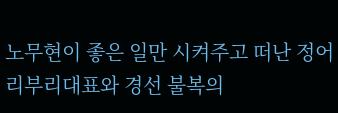노무현이 좋은 일만 시켜주고 떠난 정어리부리대표와 경선 불복의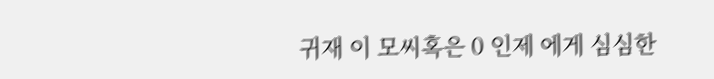귀재 이 모씨혹은 0 인제 에게 심심한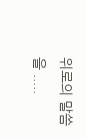위로의 말씀을 .....